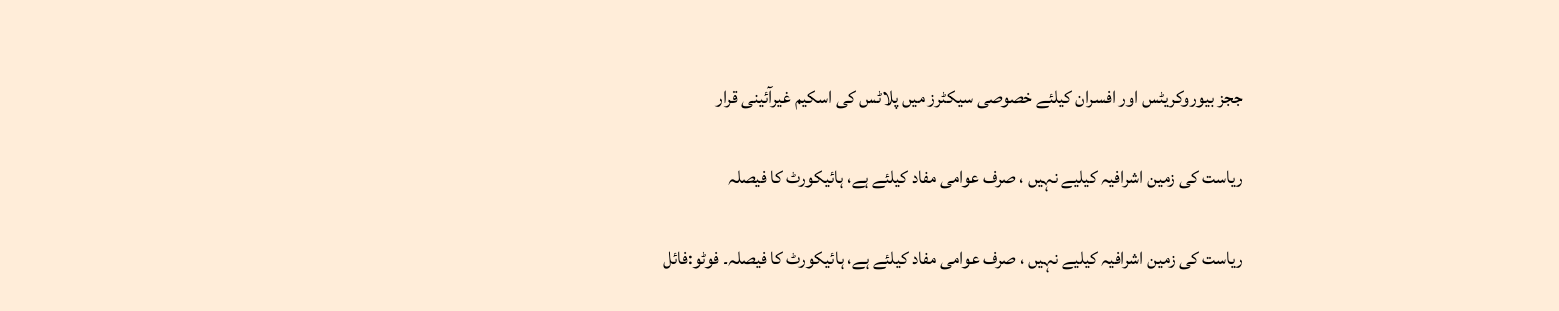ججز بیوروکریٹس اور افسران کیلئے خصوصی سیکٹرز میں پلاٹس کی اسکیم غیرآئینی قرار

ریاست کی زمین اشرافیہ کیلیے نہیں ، صرف عوامی مفاد کیلئے ہے، ہائیکورٹ کا فیصلہ

ریاست کی زمین اشرافیہ کیلیے نہیں ، صرف عوامی مفاد کیلئے ہے، ہائیکورٹ کا فیصلہ۔ فوٹو:فائل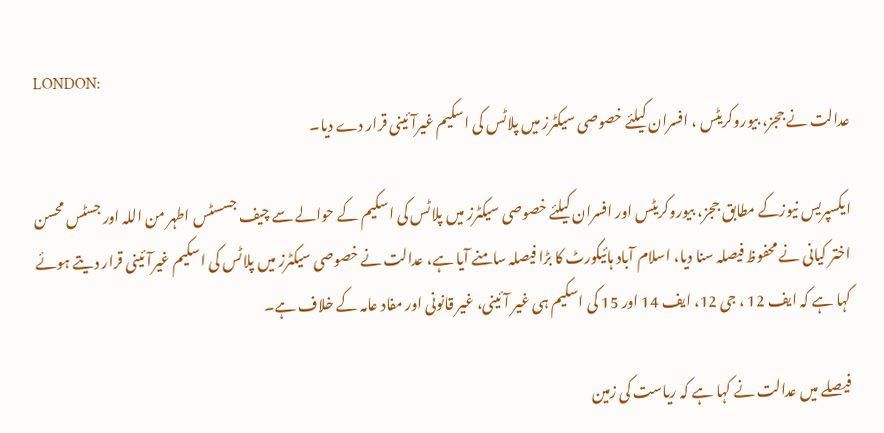LONDON:
عدالت نے ججز، بیوروکریٹس ، افسران کیلئے خصوصی سیکٹرز میں پلاٹس کی اسکیم غیرآئینی قرار دے دیا۔

ایکسپریس نیوزکے مطابق ججز، بیوروکریٹس اور افسران کیلئے خصوصی سیکٹرز میں پلاٹس کی اسکیم کے حوالے سے چیف جسسٹس اطہر من اللہ اور جسٹس محسن اختر کیانی نے محفوظ فیصلہ سنا دیا، اسلام آباد ہائیکورٹ کا بڑا فیصلہ سامنے آیا ہے، عدالت نے خصوصی سیکٹرز میں پلاٹس کی اسکیم غیرآئینی قرار دیتے ہوئے کہا ہے کہ ایف 12 ، جی 12، ایف 14 اور 15 کی اسکیم ہی غیر آئینی، غیر قانونی اور مفاد عامہ کے خلاف ہے۔

فیصلے میں عدالت نے کہا ہے کہ ریاست کی زمین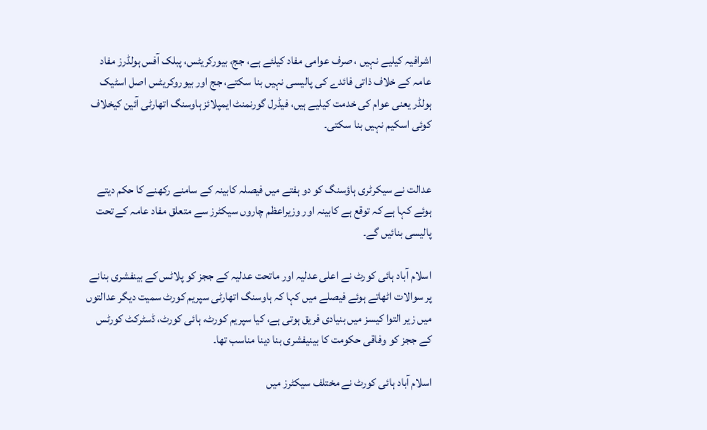اشرافیہ کیلیے نہیں ، صرف عوامی مفاد کیلئے ہے، جج، بیورکریٹس، پبلک آفس ہولڈرز مفاد عامہ کے خلاف ذاتی فائدے کی پالیسی نہیں بنا سکتے، جج اور بیوروکریٹس اصل اسٹیک ہولڈر یعنی عوام کی خدمت کیلیے ہیں، فیڈرل گورنمنٹ ایمپلائز ہاوسنگ اتھارٹی آئین کیخلاف کوئی اسکیم نہیں بنا سکتی۔


عدالت نے سیکرٹری ہاؤسنگ کو دو ہفتے میں فیصلہ کابینہ کے سامنے رکھنے کا حکم دیتے ہوئے کہا ہے کہ توقع ہے کابینہ اور وزیراعظم چاروں سیکٹرز سے متعلق مفاد عامہ کے تحت پالیسی بنائیں گے۔

اسلام آباد ہائی کورٹ نے اعلی عدلیہ اور ماتحت عدلیہ کے ججز کو پلاٹس کے بینفشری بنانے پر سوالات اٹھاتے ہوئے فیصلے میں کہا کہ ہاوسنگ اتھارٹی سپریم کورٹ سمیت دیگر عدالتوں میں زیر التوا کیسز میں بنیادی فریق ہوتی ہے، کیا سپریم کورٹ، ہائی کورٹ، ڈسٹرکٹ کورٹس کے ججز کو وفاقی حکومت کا بینیفشری بنا دینا مناسب تھا۔

اسلام آباد ہائی کورٹ نے مختلف سیکٹرز میں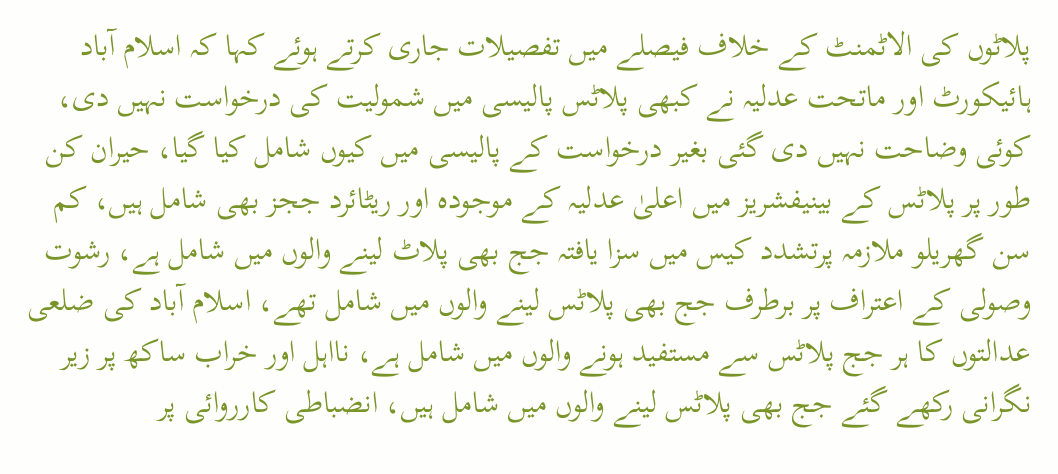پلاٹوں کی الاٹمنٹ کے خلاف فیصلے میں تفصیلات جاری کرتے ہوئے کہا کہ اسلام آباد ہائیکورٹ اور ماتحت عدلیہ نے کبھی پلاٹس پالیسی میں شمولیت کی درخواست نہیں دی، کوئی وضاحت نہیں دی گئی بغیر درخواست کے پالیسی میں کیوں شامل کیا گیا، حیران کن طور پر پلاٹس کے بینیفشریز میں اعلیٰ عدلیہ کے موجودہ اور ریٹائرد ججز بھی شامل ہیں، کم سن گھریلو ملازمہ پرتشدد کیس میں سزا یافتہ جج بھی پلاٹ لینے والوں میں شامل ہے، رشوت وصولی کے اعتراف پر برطرف جج بھی پلاٹس لینے والوں میں شامل تھے، اسلام آباد کی ضلعی عدالتوں کا ہر جج پلاٹس سے مستفید ہونے والوں میں شامل ہے، نااہل اور خراب ساکھ پر زیر نگرانی رکھے گئے جج بھی پلاٹس لینے والوں میں شامل ہیں، انضباطی کارروائی پر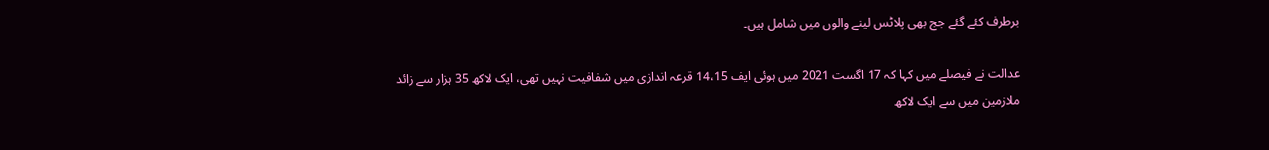برطرف کئے گئے جج بھی پلاٹس لینے والوں میں شامل ہیں۔

عدالت نے فیصلے میں کہا کہ 17 اگست 2021 میں ہوئی ایف 14،15 قرعہ اندازی میں شفافیت نہیں تھی، ایک لاکھ 35 ہزار سے زائد ملازمین میں سے ایک لاکھ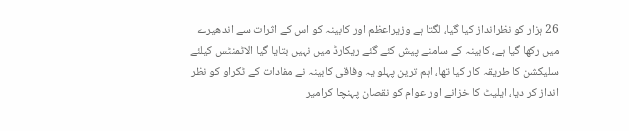26 ہزار کو نظرانداز کیا گیا، لگتا ہے وزیراعظم اور کابینہ کو اس کے اثرات سے اندھیرے میں رکھا گیا ہے، کابینہ کے سامنے پیش کئے گئے ریکارڈ میں نہیں بتایا گیا الاٹمنٹس کیلئے سلیکشن کا طریقہ کار کیا تھا، اہم ترین پہلو یہ وفاقی کابینہ نے مفادات کے ٹکراو کو نظر انداز کر دیا، ایلیٹ کا خزانے اور عوام کو نقصان پہنچا کرامیر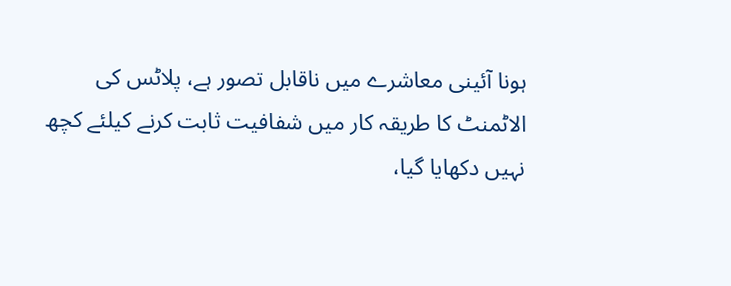ہونا آئینی معاشرے میں ناقابل تصور ہے، پلاٹس کی الاٹمنٹ کا طریقہ کار میں شفافیت ثابت کرنے کیلئے کچھ نہیں دکھایا گیا،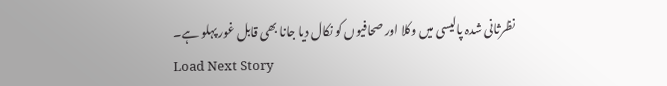نظرثانی شدہ پالیسی میں وکلا اور صحافیوں کو نکال دیا جانا بھی قابل غور پہلو ہے۔
Load Next Story